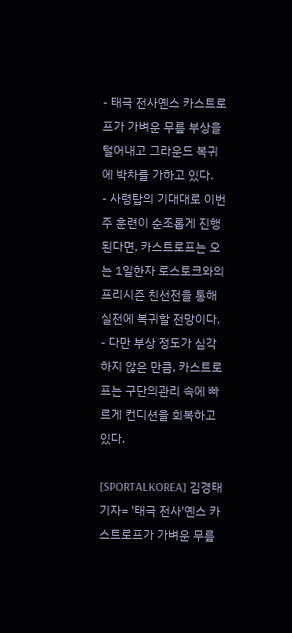- 태극 전사옌스 카스트로프가 가벼운 무릎 부상을 털어내고 그라운드 복귀에 박차를 가하고 있다.
- 사령탑의 기대대로 이번 주 훈련이 순조롭게 진행된다면, 카스트로프는 오는 1일한자 로스토크와의 프리시즌 친선전을 통해 실전에 복귀할 전망이다.
- 다만 부상 정도가 심각하지 않은 만큼, 카스트로프는 구단의관리 속에 빠르게 컨디션을 회복하고 있다.

[SPORTALKOREA] 김경태 기자= '태극 전사'옌스 카스트로프가 가벼운 무릎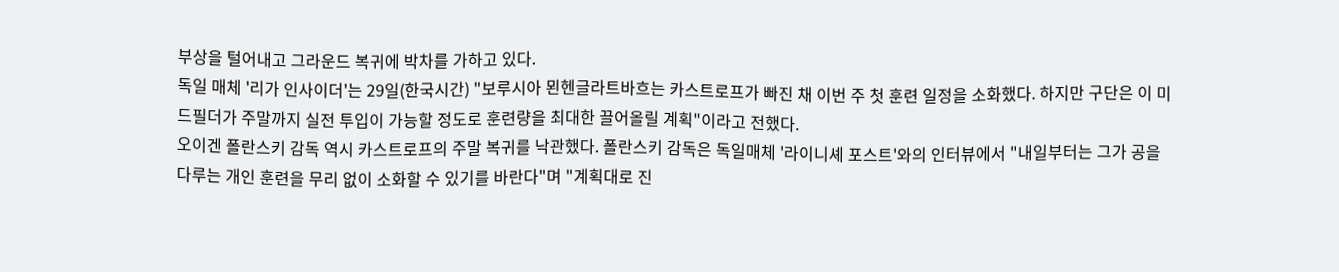부상을 털어내고 그라운드 복귀에 박차를 가하고 있다.
독일 매체 '리가 인사이더'는 29일(한국시간) "보루시아 묀헨글라트바흐는 카스트로프가 빠진 채 이번 주 첫 훈련 일정을 소화했다. 하지만 구단은 이 미드필더가 주말까지 실전 투입이 가능할 정도로 훈련량을 최대한 끌어올릴 계획"이라고 전했다.
오이겐 폴란스키 감독 역시 카스트로프의 주말 복귀를 낙관했다. 폴란스키 감독은 독일매체 '라이니셰 포스트'와의 인터뷰에서 "내일부터는 그가 공을 다루는 개인 훈련을 무리 없이 소화할 수 있기를 바란다"며 "계획대로 진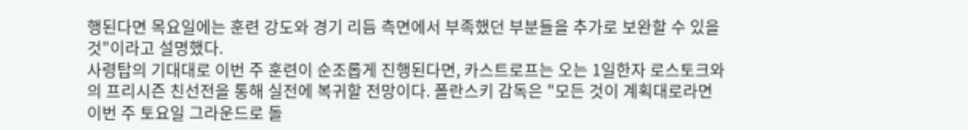행된다면 목요일에는 훈련 강도와 경기 리듬 측면에서 부족했던 부분들을 추가로 보완할 수 있을 것"이라고 설명했다.
사령탑의 기대대로 이번 주 훈련이 순조롭게 진행된다면, 카스트로프는 오는 1일한자 로스토크와의 프리시즌 친선전을 통해 실전에 복귀할 전망이다. 폴란스키 감독은 "모든 것이 계획대로라면 이번 주 토요일 그라운드로 돌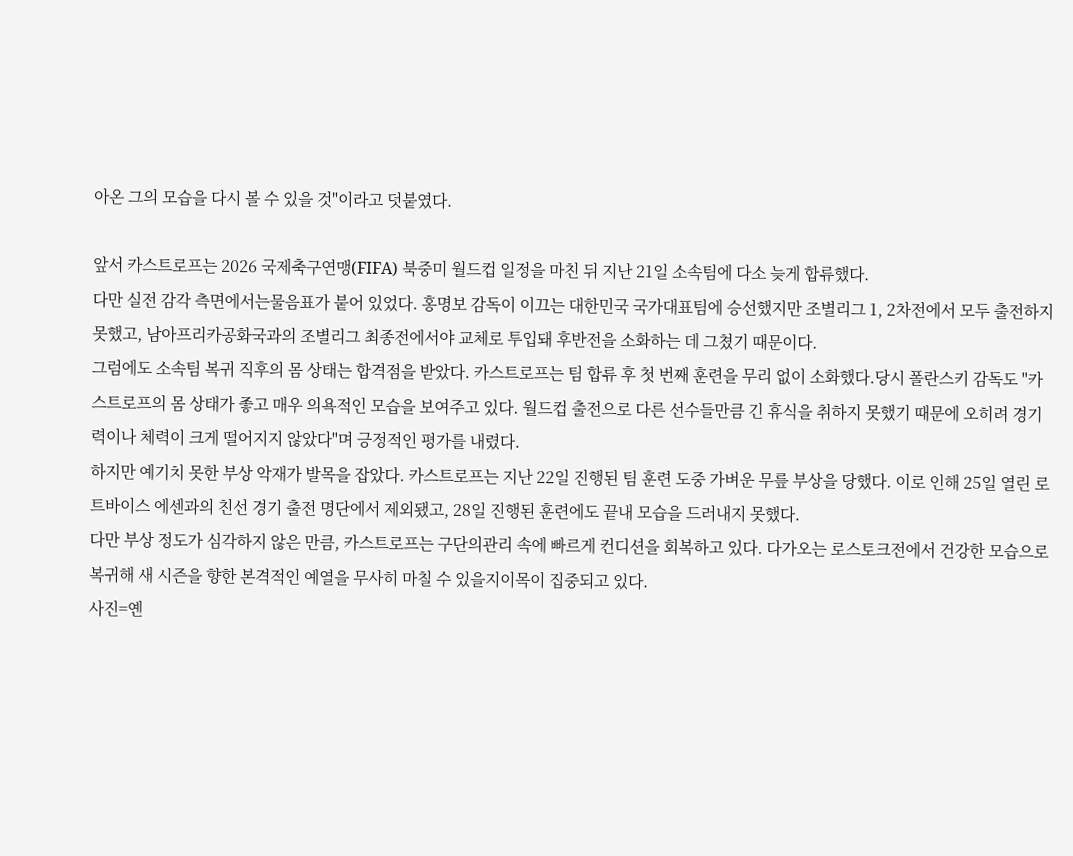아온 그의 모습을 다시 볼 수 있을 것"이라고 덧붙였다.

앞서 카스트로프는 2026 국제축구연맹(FIFA) 북중미 월드컵 일정을 마친 뒤 지난 21일 소속팀에 다소 늦게 합류했다.
다만 실전 감각 측면에서는물음표가 붙어 있었다. 홍명보 감독이 이끄는 대한민국 국가대표팀에 승선했지만 조별리그 1, 2차전에서 모두 출전하지 못했고, 남아프리카공화국과의 조별리그 최종전에서야 교체로 투입돼 후반전을 소화하는 데 그쳤기 때문이다.
그럼에도 소속팀 복귀 직후의 몸 상태는 합격점을 받았다. 카스트로프는 팀 합류 후 첫 번째 훈련을 무리 없이 소화했다.당시 폴란스키 감독도 "카스트로프의 몸 상태가 좋고 매우 의욕적인 모습을 보여주고 있다. 월드컵 출전으로 다른 선수들만큼 긴 휴식을 취하지 못했기 때문에 오히려 경기력이나 체력이 크게 떨어지지 않았다"며 긍정적인 평가를 내렸다.
하지만 예기치 못한 부상 악재가 발목을 잡았다. 카스트로프는 지난 22일 진행된 팀 훈련 도중 가벼운 무릎 부상을 당했다. 이로 인해 25일 열린 로트바이스 에센과의 친선 경기 출전 명단에서 제외됐고, 28일 진행된 훈련에도 끝내 모습을 드러내지 못했다.
다만 부상 정도가 심각하지 않은 만큼, 카스트로프는 구단의관리 속에 빠르게 컨디션을 회복하고 있다. 다가오는 로스토크전에서 건강한 모습으로 복귀해 새 시즌을 향한 본격적인 예열을 무사히 마칠 수 있을지이목이 집중되고 있다.
사진=옌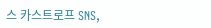스 카스트로프 SNS,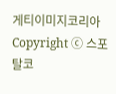게티이미지코리아
Copyright ⓒ 스포탈코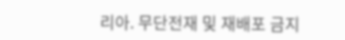리아. 무단전재 및 재배포 금지